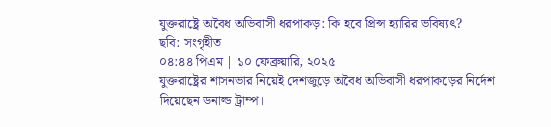যুক্তরাষ্ট্রে অবৈধ অভিবাসী ধরপাকড়: কি হবে প্রিন্স হ্যারির ভবিষ্যৎ?
ছবি: সংগৃহীত
০৪:৪৪ পিএম | ১০ ফেব্রুয়ারি, ২০২৫
যুক্তরাষ্ট্রের শাসনভার নিয়েই দেশজুড়ে অবৈধ অভিবাসী ধরপাকড়ের নির্দেশ দিয়েছেন ডনাল্ড ট্রাম্প।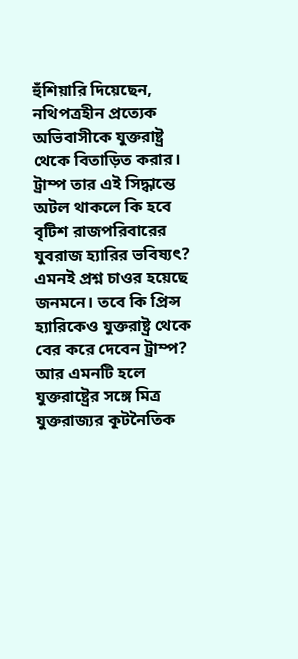হুঁশিয়ারি দিয়েছেন, নথিপত্রহীন প্রত্যেক অভিবাসীকে যুক্তরাষ্ট্র থেকে বিতাড়িত করার। ট্রাম্প তার এই সিদ্ধান্তে অটল থাকলে কি হবে বৃটিশ রাজপরিবারের যুবরাজ হ্যারির ভবিষ্যৎ?
এমনই প্রশ্ন চাওর হয়েছে জনমনে। তবে কি প্রিন্স হ্যারিকেও যুক্তরাষ্ট্র থেকে বের করে দেবেন ট্রাম্প? আর এমনটি হলে যুক্তরাষ্ট্রের সঙ্গে মিত্র যুক্তরাজ্যর কূটনৈতিক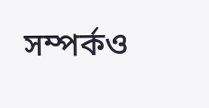সম্পর্কও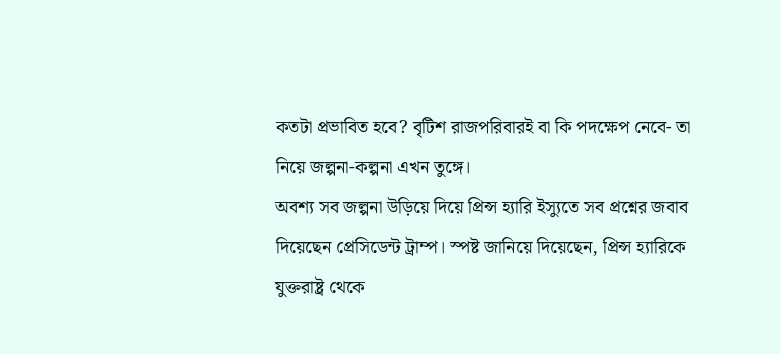কতটা প্রভাবিত হবে? বৃটিশ রাজপরিবারই বা কি পদক্ষেপ নেবে- তা নিয়ে জল্পনা-কল্পনা এখন তুঙ্গে।
অবশ্য সব জল্পনা উড়িয়ে দিয়ে প্রিন্স হ্যারি ইস্যুতে সব প্রশ্নের জবাব দিয়েছেন প্রেসিডেন্ট ট্রাম্প। স্পষ্ট জানিয়ে দিয়েছেন, প্রিন্স হ্যারিকে যুক্তরাষ্ট্র থেকে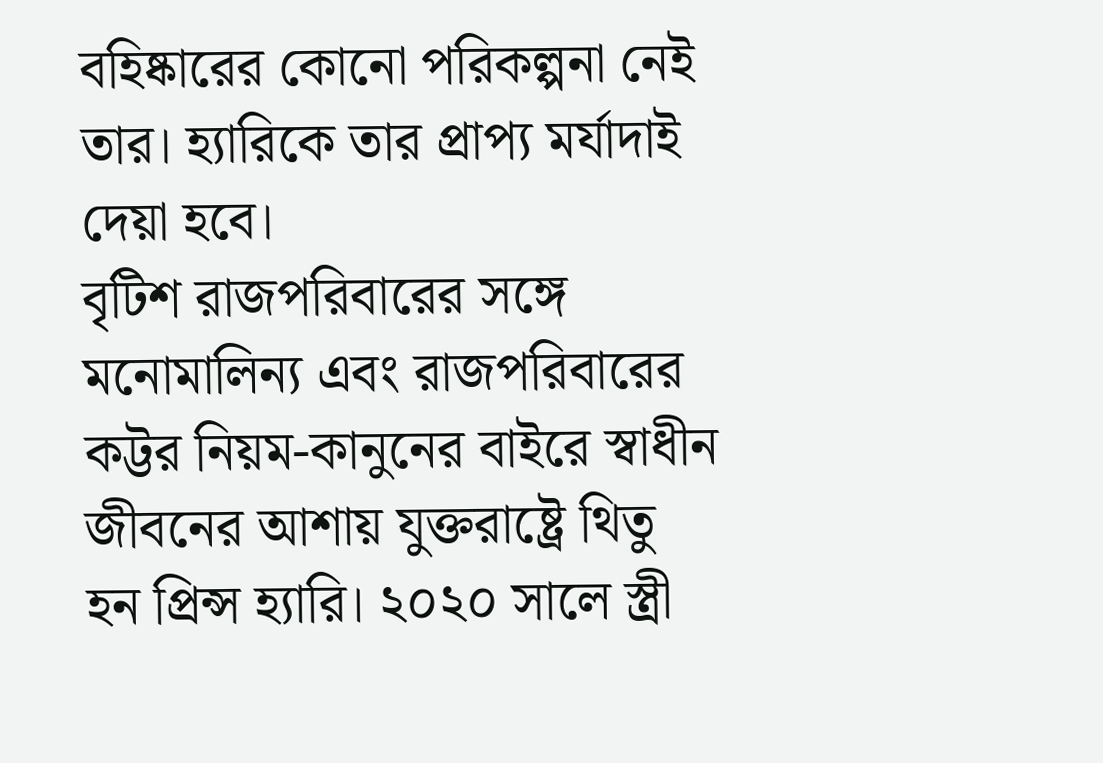বহিষ্কারের কোনো পরিকল্পনা নেই তার। হ্যারিকে তার প্রাপ্য মর্যাদাই দেয়া হবে।
বৃটিশ রাজপরিবারের সঙ্গে মনোমালিন্য এবং রাজপরিবারের কট্টর নিয়ম-কানুনের বাইরে স্বাধীন জীবনের আশায় যুক্তরাষ্ট্রে থিতু হন প্রিন্স হ্যারি। ২০২০ সালে স্ত্রী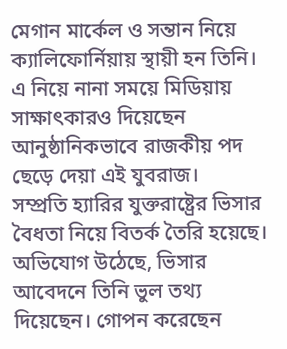মেগান মার্কেল ও সন্তান নিয়ে ক্যালিফোর্নিয়ায় স্থায়ী হন তিনি। এ নিয়ে নানা সময়ে মিডিয়ায় সাক্ষাৎকারও দিয়েছেন আনুষ্ঠানিকভাবে রাজকীয় পদ ছেড়ে দেয়া এই যুবরাজ।
সম্প্রতি হ্যারির যুক্তরাষ্ট্রের ভিসার বৈধতা নিয়ে বিতর্ক তৈরি হয়েছে। অভিযোগ উঠেছে, ভিসার আবেদনে তিনি ভুল তথ্য দিয়েছেন। গোপন করেছেন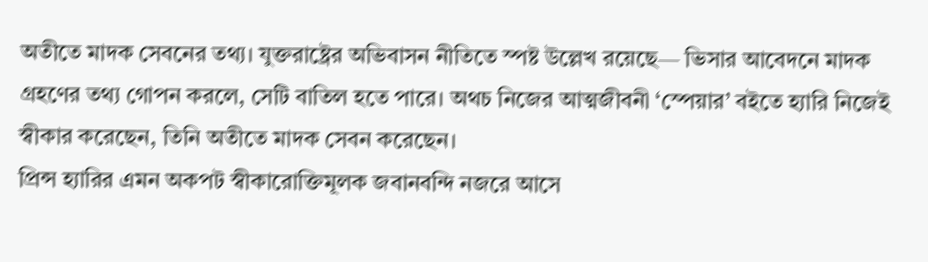অতীতে মাদক সেবনের তথ্য। যুক্তরাষ্ট্রের অভিবাসন নীতিতে স্পষ্ট উল্লেখ রয়েছে— ভিসার আবেদনে মাদক গ্রহণের তথ্য গোপন করলে, সেটি বাতিল হতে পারে। অথচ নিজের আত্মজীবনী ‘স্পেয়ার’ বইতে হ্যারি নিজেই স্বীকার করেছেন, তিনি অতীতে মাদক সেবন করেছেন।
প্রিন্স হ্যারির এমন অকপট স্বীকারোক্তিমূলক জবানবন্দি নজরে আসে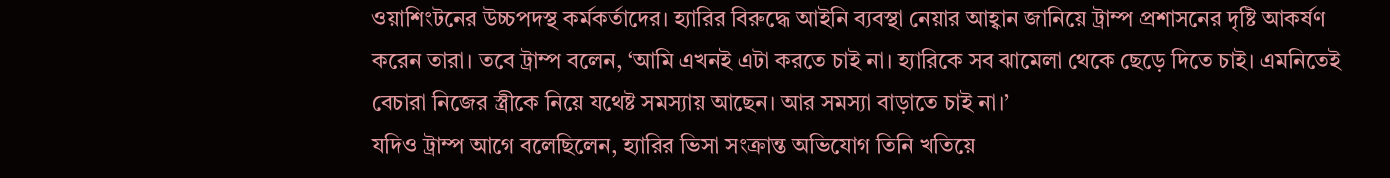ওয়াশিংটনের উচ্চপদস্থ কর্মকর্তাদের। হ্যারির বিরুদ্ধে আইনি ব্যবস্থা নেয়ার আহ্বান জানিয়ে ট্রাম্প প্রশাসনের দৃষ্টি আকর্ষণ করেন তারা। তবে ট্রাম্প বলেন, ‘আমি এখনই এটা করতে চাই না। হ্যারিকে সব ঝামেলা থেকে ছেড়ে দিতে চাই। এমনিতেই বেচারা নিজের স্ত্রীকে নিয়ে যথেষ্ট সমস্যায় আছেন। আর সমস্যা বাড়াতে চাই না।’
যদিও ট্রাম্প আগে বলেছিলেন, হ্যারির ভিসা সংক্রান্ত অভিযোগ তিনি খতিয়ে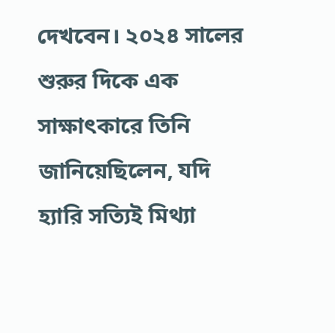দেখবেন। ২০২৪ সালের শুরুর দিকে এক সাক্ষাৎকারে তিনি জানিয়েছিলেন, যদি হ্যারি সত্যিই মিথ্যা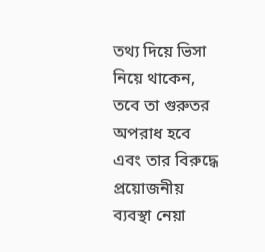তথ্য দিয়ে ভিসা নিয়ে থাকেন, তবে তা গুরুতর অপরাধ হবে এবং তার বিরুদ্ধে প্রয়োজনীয় ব্যবস্থা নেয়া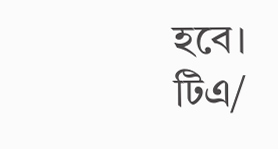হবে।
টিএ/